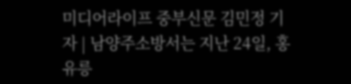미디어라이프 중부신문 김민정 기자 | 남양주소방서는 지난 24일, 홍유릉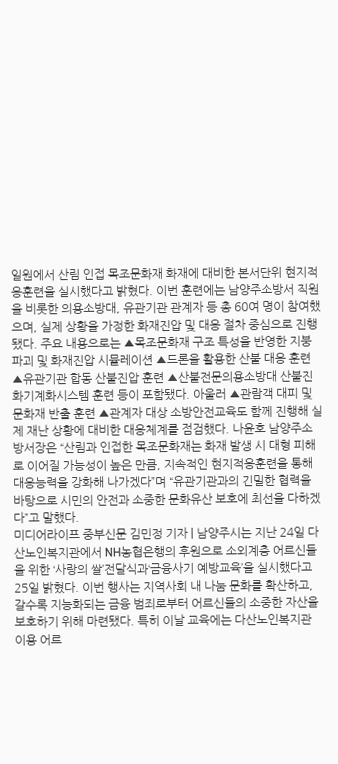일원에서 산림 인접 목조문화재 화재에 대비한 본서단위 현지적응훈련을 실시했다고 밝혔다. 이번 훈련에는 남양주소방서 직원을 비롯한 의용소방대, 유관기관 관계자 등 총 60여 명이 참여했으며, 실제 상황을 가정한 화재진압 및 대응 절차 중심으로 진행됐다. 주요 내용으로는 ▲목조문화재 구조 특성을 반영한 지붕 파괴 및 화재진압 시뮬레이션 ▲드론을 활용한 산불 대응 훈련 ▲유관기관 합동 산불진압 훈련 ▲산불전문의용소방대 산불진화기계화시스템 훈련 등이 포함됐다. 아울러 ▲관람객 대피 및 문화재 반출 훈련 ▲관계자 대상 소방안전교육도 함께 진행해 실제 재난 상황에 대비한 대응체계를 점검했다. 나윤호 남양주소방서장은 “산림과 인접한 목조문화재는 화재 발생 시 대형 피해로 이어질 가능성이 높은 만큼, 지속적인 현지적응훈련을 통해 대응능력을 강화해 나가겠다”며 “유관기관과의 긴밀한 협력을 바탕으로 시민의 안전과 소중한 문화유산 보호에 최선을 다하겠다”고 말했다.
미디어라이프 중부신문 김민정 기자 | 남양주시는 지난 24일 다산노인복지관에서 NH농협은행의 후원으로 소외계층 어르신들을 위한 ‘사랑의 쌀’전달식과‘금융사기 예방교육’을 실시했다고 25일 밝혔다. 이번 행사는 지역사회 내 나눔 문화를 확산하고, 갈수록 지능화되는 금융 범죄로부터 어르신들의 소중한 자산을 보호하기 위해 마련됐다. 특히 이날 교육에는 다산노인복지관 이용 어르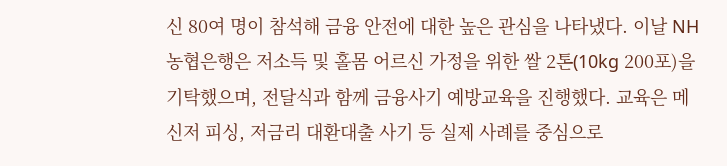신 80여 명이 참석해 금융 안전에 대한 높은 관심을 나타냈다. 이날 NH농협은행은 저소득 및 홀몸 어르신 가정을 위한 쌀 2톤(10kg 200포)을 기탁했으며, 전달식과 함께 금융사기 예방교육을 진행했다. 교육은 메신저 피싱, 저금리 대환대출 사기 등 실제 사례를 중심으로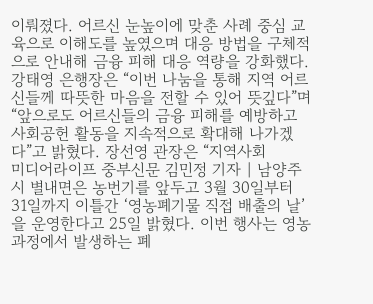이뤄졌다. 어르신 눈높이에 맞춘 사례 중심 교육으로 이해도를 높였으며 대응 방법을 구체적으로 안내해 금융 피해 대응 역량을 강화했다. 강태영 은행장은 “이번 나눔을 통해 지역 어르신들께 따뜻한 마음을 전할 수 있어 뜻깊다”며 “앞으로도 어르신들의 금융 피해를 예방하고 사회공헌 활동을 지속적으로 확대해 나가겠다”고 밝혔다. 장선영 관장은 “지역사회
미디어라이프 중부신문 김민정 기자 | 남양주시 별내면은 농번기를 앞두고 3월 30일부터 31일까지 이틀간 ‘영농폐기물 직접 배출의 날’을 운영한다고 25일 밝혔다. 이번 행사는 영농 과정에서 발생하는 폐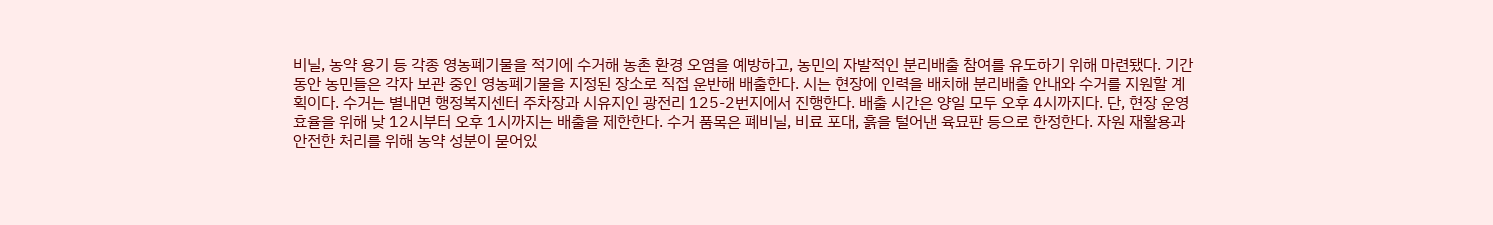비닐, 농약 용기 등 각종 영농폐기물을 적기에 수거해 농촌 환경 오염을 예방하고, 농민의 자발적인 분리배출 참여를 유도하기 위해 마련됐다. 기간 동안 농민들은 각자 보관 중인 영농폐기물을 지정된 장소로 직접 운반해 배출한다. 시는 현장에 인력을 배치해 분리배출 안내와 수거를 지원할 계획이다. 수거는 별내면 행정복지센터 주차장과 시유지인 광전리 125-2번지에서 진행한다. 배출 시간은 양일 모두 오후 4시까지다. 단, 현장 운영 효율을 위해 낮 12시부터 오후 1시까지는 배출을 제한한다. 수거 품목은 폐비닐, 비료 포대, 흙을 털어낸 육묘판 등으로 한정한다. 자원 재활용과 안전한 처리를 위해 농약 성분이 묻어있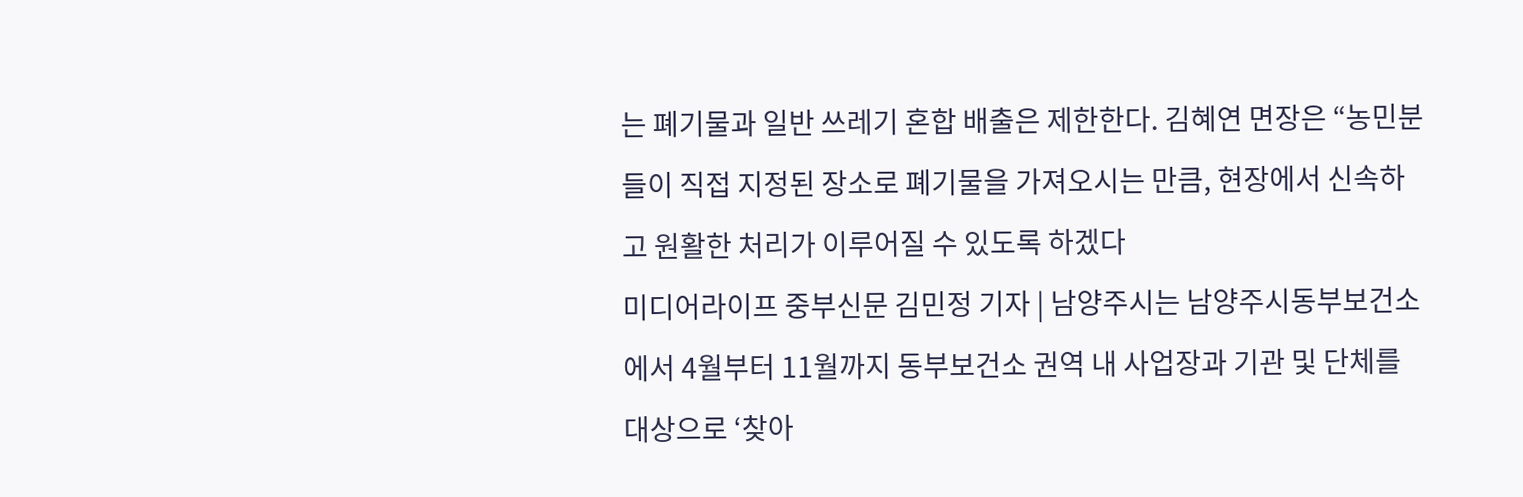는 폐기물과 일반 쓰레기 혼합 배출은 제한한다. 김혜연 면장은 “농민분들이 직접 지정된 장소로 폐기물을 가져오시는 만큼, 현장에서 신속하고 원활한 처리가 이루어질 수 있도록 하겠다
미디어라이프 중부신문 김민정 기자 | 남양주시는 남양주시동부보건소에서 4월부터 11월까지 동부보건소 권역 내 사업장과 기관 및 단체를 대상으로 ‘찾아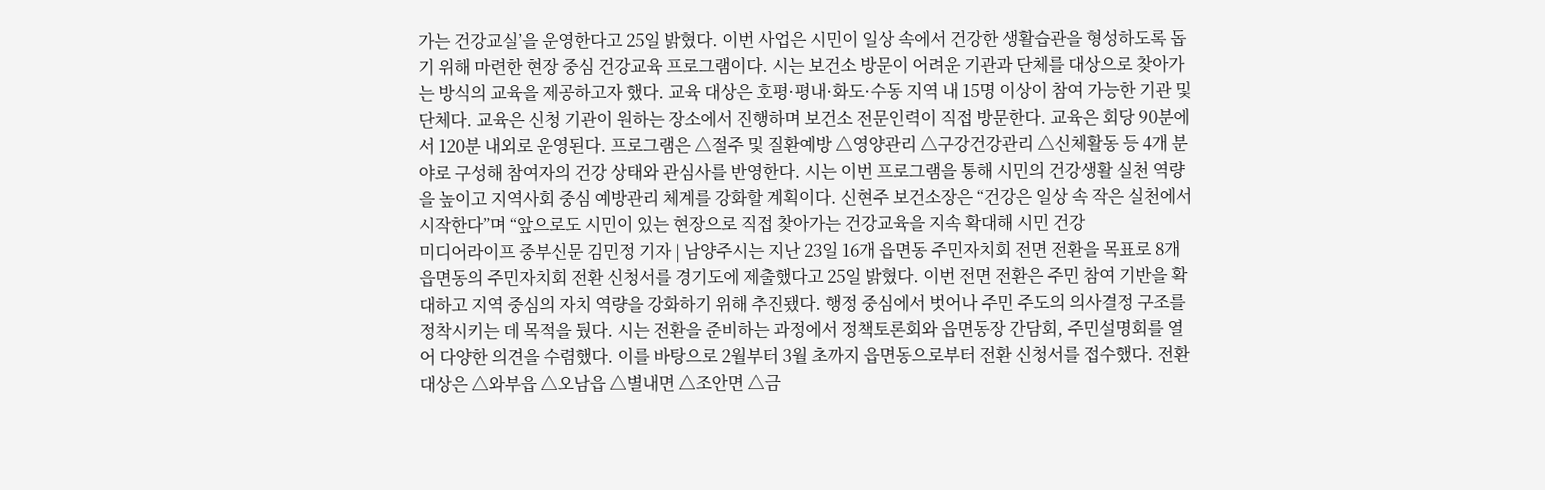가는 건강교실’을 운영한다고 25일 밝혔다. 이번 사업은 시민이 일상 속에서 건강한 생활습관을 형성하도록 돕기 위해 마련한 현장 중심 건강교육 프로그램이다. 시는 보건소 방문이 어려운 기관과 단체를 대상으로 찾아가는 방식의 교육을 제공하고자 했다. 교육 대상은 호평·평내·화도·수동 지역 내 15명 이상이 참여 가능한 기관 및 단체다. 교육은 신청 기관이 원하는 장소에서 진행하며 보건소 전문인력이 직접 방문한다. 교육은 회당 90분에서 120분 내외로 운영된다. 프로그램은 △절주 및 질환예방 △영양관리 △구강건강관리 △신체활동 등 4개 분야로 구성해 참여자의 건강 상태와 관심사를 반영한다. 시는 이번 프로그램을 통해 시민의 건강생활 실천 역량을 높이고 지역사회 중심 예방관리 체계를 강화할 계획이다. 신현주 보건소장은 “건강은 일상 속 작은 실천에서 시작한다”며 “앞으로도 시민이 있는 현장으로 직접 찾아가는 건강교육을 지속 확대해 시민 건강
미디어라이프 중부신문 김민정 기자 | 남양주시는 지난 23일 16개 읍면동 주민자치회 전면 전환을 목표로 8개 읍면동의 주민자치회 전환 신청서를 경기도에 제출했다고 25일 밝혔다. 이번 전면 전환은 주민 참여 기반을 확대하고 지역 중심의 자치 역량을 강화하기 위해 추진됐다. 행정 중심에서 벗어나 주민 주도의 의사결정 구조를 정착시키는 데 목적을 뒀다. 시는 전환을 준비하는 과정에서 정책토론회와 읍면동장 간담회, 주민설명회를 열어 다양한 의견을 수렴했다. 이를 바탕으로 2월부터 3월 초까지 읍면동으로부터 전환 신청서를 접수했다. 전환 대상은 △와부읍 △오남읍 △별내면 △조안면 △금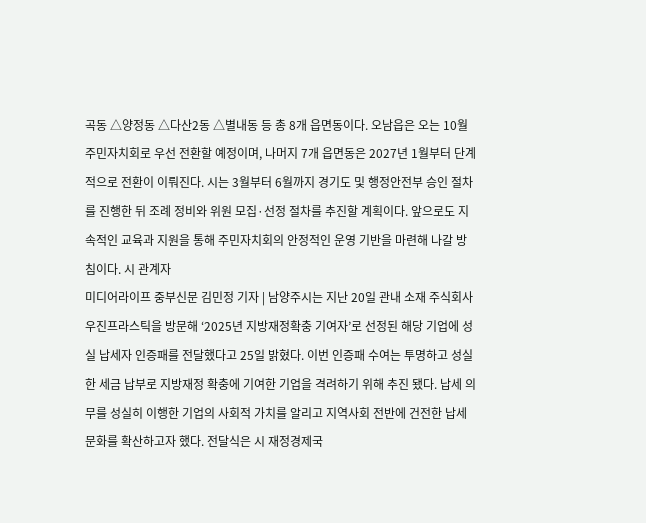곡동 △양정동 △다산2동 △별내동 등 총 8개 읍면동이다. 오남읍은 오는 10월 주민자치회로 우선 전환할 예정이며, 나머지 7개 읍면동은 2027년 1월부터 단계적으로 전환이 이뤄진다. 시는 3월부터 6월까지 경기도 및 행정안전부 승인 절차를 진행한 뒤 조례 정비와 위원 모집·선정 절차를 추진할 계획이다. 앞으로도 지속적인 교육과 지원을 통해 주민자치회의 안정적인 운영 기반을 마련해 나갈 방침이다. 시 관계자
미디어라이프 중부신문 김민정 기자 | 남양주시는 지난 20일 관내 소재 주식회사 우진프라스틱을 방문해 ‘2025년 지방재정확충 기여자’로 선정된 해당 기업에 성실 납세자 인증패를 전달했다고 25일 밝혔다. 이번 인증패 수여는 투명하고 성실한 세금 납부로 지방재정 확충에 기여한 기업을 격려하기 위해 추진 됐다. 납세 의무를 성실히 이행한 기업의 사회적 가치를 알리고 지역사회 전반에 건전한 납세 문화를 확산하고자 했다. 전달식은 시 재정경제국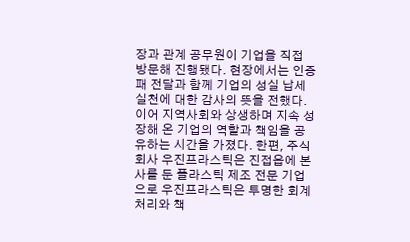장과 관계 공무원이 기업을 직접 방문해 진행됐다. 현장에서는 인증패 전달과 함께 기업의 성실 납세 실천에 대한 감사의 뜻을 전했다. 이어 지역사회와 상생하며 지속 성장해 온 기업의 역할과 책임을 공유하는 시간을 가졌다. 한편, 주식회사 우진프라스틱은 진접읍에 본사를 둔 플라스틱 제조 전문 기업으로 우진프라스틱은 투명한 회계 처리와 책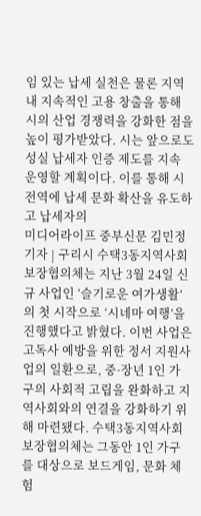임 있는 납세 실천은 물론 지역 내 지속적인 고용 창출을 통해 시의 산업 경쟁력을 강화한 점을 높이 평가받았다. 시는 앞으로도 성실 납세자 인증 제도를 지속 운영할 계획이다. 이를 통해 시 전역에 납세 문화 확산을 유도하고 납세자의
미디어라이프 중부신문 김민정 기자 | 구리시 수택3동지역사회보장협의체는 지난 3월 24일 신규 사업인 ‘슬기로운 여가생활’의 첫 시작으로 ‘시네마 여행’을 진행했다고 밝혔다. 이번 사업은 고독사 예방을 위한 정서 지원사업의 일환으로, 중·장년 1인 가구의 사회적 고립을 완화하고 지역사회와의 연결을 강화하기 위해 마련됐다. 수택3동지역사회보장협의체는 그동안 1인 가구를 대상으로 보드게임, 문화 체험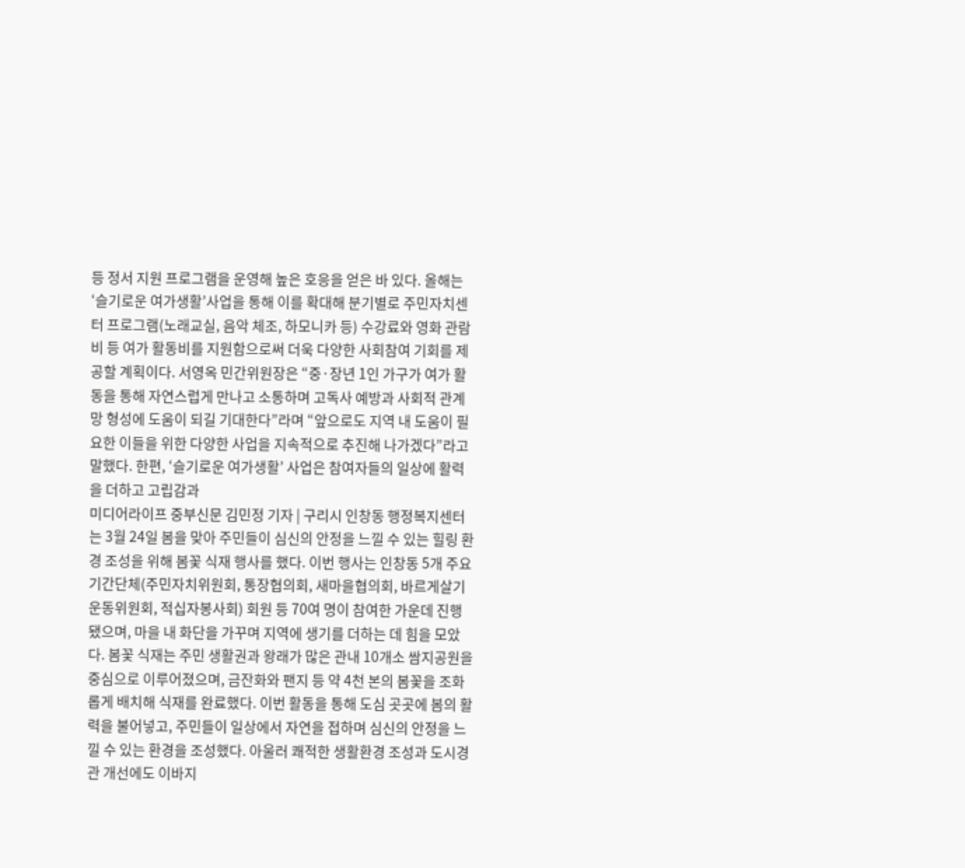등 정서 지원 프로그램을 운영해 높은 호응을 얻은 바 있다. 올해는 ‘슬기로운 여가생활’사업을 통해 이를 확대해 분기별로 주민자치센터 프로그램(노래교실, 음악 체조, 하모니카 등) 수강료와 영화 관람비 등 여가 활동비를 지원함으로써 더욱 다양한 사회참여 기회를 제공할 계획이다. 서영옥 민간위원장은 “중·장년 1인 가구가 여가 활동을 통해 자연스럽게 만나고 소통하며 고독사 예방과 사회적 관계망 형성에 도움이 되길 기대한다”라며 “앞으로도 지역 내 도움이 필요한 이들을 위한 다양한 사업을 지속적으로 추진해 나가겠다”라고 말했다. 한편, ‘슬기로운 여가생활’ 사업은 참여자들의 일상에 활력을 더하고 고립감과
미디어라이프 중부신문 김민정 기자 | 구리시 인창동 행정복지센터는 3월 24일 봄을 맞아 주민들이 심신의 안정을 느낄 수 있는 힐링 환경 조성을 위해 봄꽃 식재 행사를 했다. 이번 행사는 인창동 5개 주요 기간단체(주민자치위원회, 통장협의회, 새마을협의회, 바르게살기운동위원회, 적십자봉사회) 회원 등 70여 명이 참여한 가운데 진행됐으며, 마을 내 화단을 가꾸며 지역에 생기를 더하는 데 힘을 모았다. 봄꽃 식재는 주민 생활권과 왕래가 많은 관내 10개소 쌈지공원을 중심으로 이루어졌으며, 금잔화와 팬지 등 약 4천 본의 봄꽃을 조화롭게 배치해 식재를 완료했다. 이번 활동을 통해 도심 곳곳에 봄의 활력을 불어넣고, 주민들이 일상에서 자연을 접하며 심신의 안정을 느낄 수 있는 환경을 조성했다. 아울러 쾌적한 생활환경 조성과 도시경관 개선에도 이바지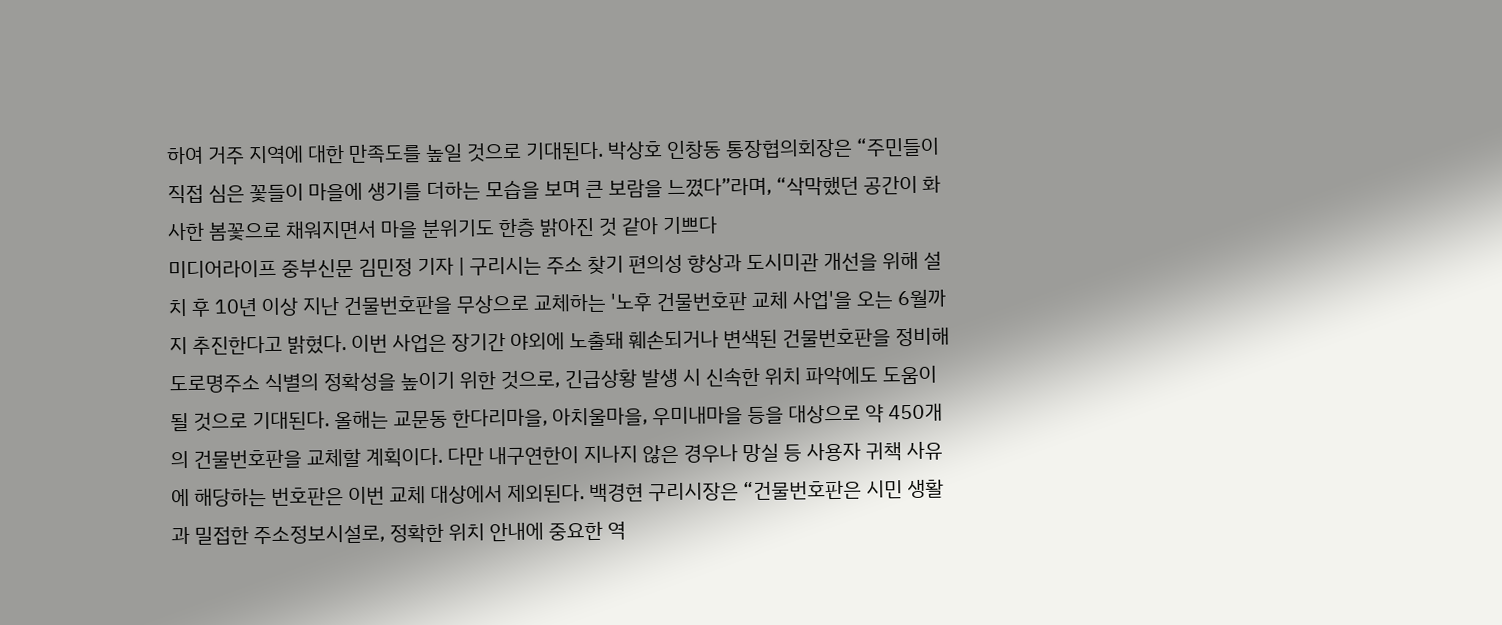하여 거주 지역에 대한 만족도를 높일 것으로 기대된다. 박상호 인창동 통장협의회장은 “주민들이 직접 심은 꽃들이 마을에 생기를 더하는 모습을 보며 큰 보람을 느꼈다”라며, “삭막했던 공간이 화사한 봄꽃으로 채워지면서 마을 분위기도 한층 밝아진 것 같아 기쁘다
미디어라이프 중부신문 김민정 기자 | 구리시는 주소 찾기 편의성 향상과 도시미관 개선을 위해 설치 후 10년 이상 지난 건물번호판을 무상으로 교체하는 '노후 건물번호판 교체 사업'을 오는 6월까지 추진한다고 밝혔다. 이번 사업은 장기간 야외에 노출돼 훼손되거나 변색된 건물번호판을 정비해 도로명주소 식별의 정확성을 높이기 위한 것으로, 긴급상황 발생 시 신속한 위치 파악에도 도움이 될 것으로 기대된다. 올해는 교문동 한다리마을, 아치울마을, 우미내마을 등을 대상으로 약 450개의 건물번호판을 교체할 계획이다. 다만 내구연한이 지나지 않은 경우나 망실 등 사용자 귀책 사유에 해당하는 번호판은 이번 교체 대상에서 제외된다. 백경현 구리시장은 “건물번호판은 시민 생활과 밀접한 주소정보시설로, 정확한 위치 안내에 중요한 역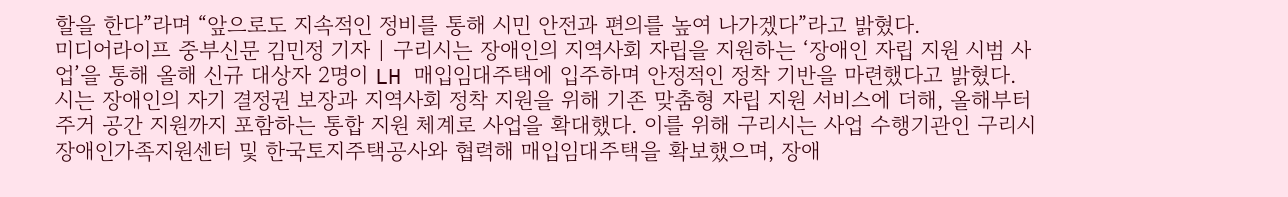할을 한다”라며 “앞으로도 지속적인 정비를 통해 시민 안전과 편의를 높여 나가겠다”라고 밝혔다.
미디어라이프 중부신문 김민정 기자 | 구리시는 장애인의 지역사회 자립을 지원하는 ‘장애인 자립 지원 시범 사업’을 통해 올해 신규 대상자 2명이 LH 매입임대주택에 입주하며 안정적인 정착 기반을 마련했다고 밝혔다. 시는 장애인의 자기 결정권 보장과 지역사회 정착 지원을 위해 기존 맞춤형 자립 지원 서비스에 더해, 올해부터 주거 공간 지원까지 포함하는 통합 지원 체계로 사업을 확대했다. 이를 위해 구리시는 사업 수행기관인 구리시장애인가족지원센터 및 한국토지주택공사와 협력해 매입임대주택을 확보했으며, 장애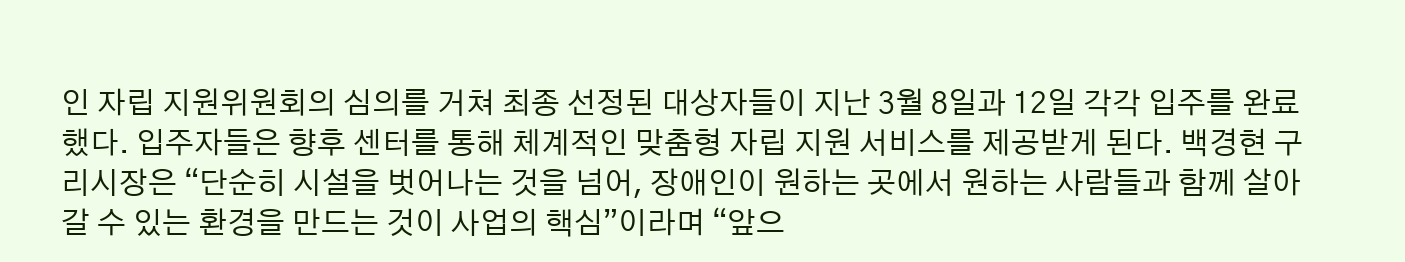인 자립 지원위원회의 심의를 거쳐 최종 선정된 대상자들이 지난 3월 8일과 12일 각각 입주를 완료했다. 입주자들은 향후 센터를 통해 체계적인 맞춤형 자립 지원 서비스를 제공받게 된다. 백경현 구리시장은 “단순히 시설을 벗어나는 것을 넘어, 장애인이 원하는 곳에서 원하는 사람들과 함께 살아갈 수 있는 환경을 만드는 것이 사업의 핵심”이라며 “앞으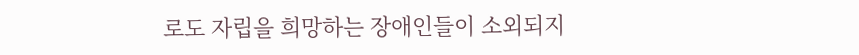로도 자립을 희망하는 장애인들이 소외되지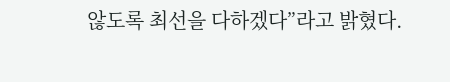않도록 최선을 다하겠다”라고 밝혔다.